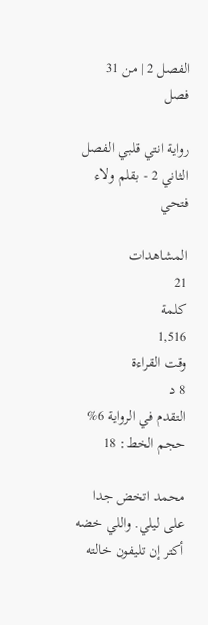الفصل 2 | من 31 فصل

رواية انتي قلبي الفصل الثاني 2 - بقلم ولاء فتحي

المشاهدات
21
كلمة
1,516
وقت القراءة
8 د
التقدم في الرواية 6%
حجم الخط: 18

محمد اتخض جدا على ليلي. واللي خضه أكتر إن تليفون خالته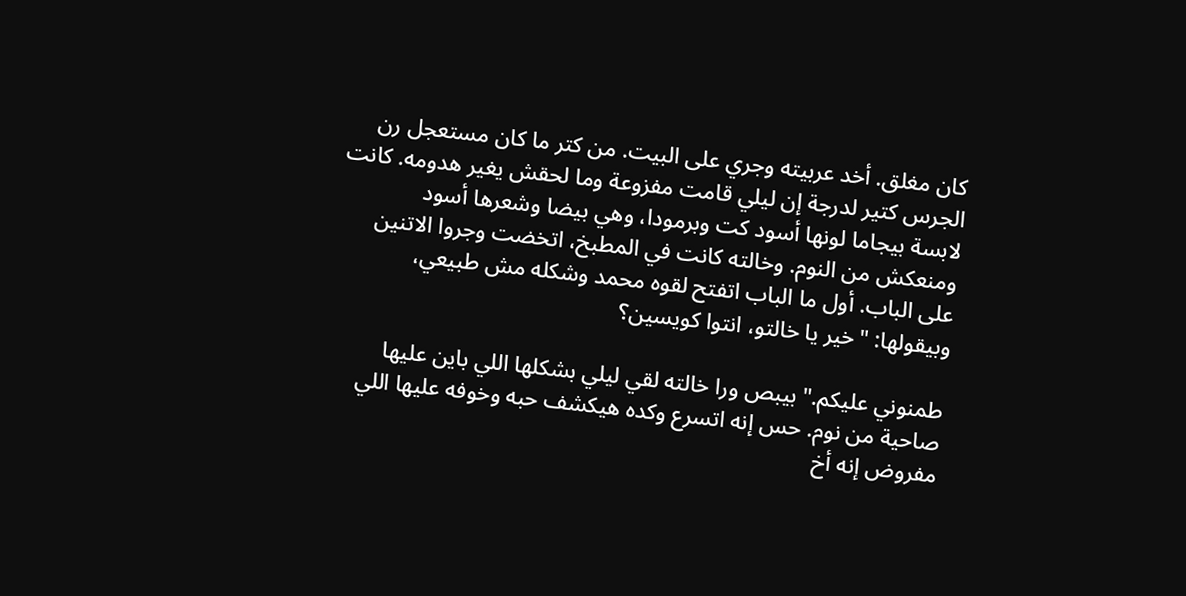كان مغلق. أخد عربيته وجري على البيت. من كتر ما كان مستعجل رن الجرس كتير لدرجة إن ليلي قامت مفزوعة وما لحقش يغير هدومه. كانت لابسة بيجاما لونها أسود كت وبرمودا، وهي بيضا وشعرها أسود ومنعكش من النوم. وخالته كانت في المطبخ، اتخضت وجروا الاتنين على الباب. أول ما الباب اتفتح لقوه محمد وشكله مش طبيعي، وبيقولها: "خير يا خالتو، انتوا كويسين؟

طمنوني عليكم." بيبص ورا خالته لقي ليلي بشكلها اللي باين عليها صاحية من نوم. حس إنه اتسرع وكده هيكشف حبه وخوفه عليها اللي مفروض إنه أخ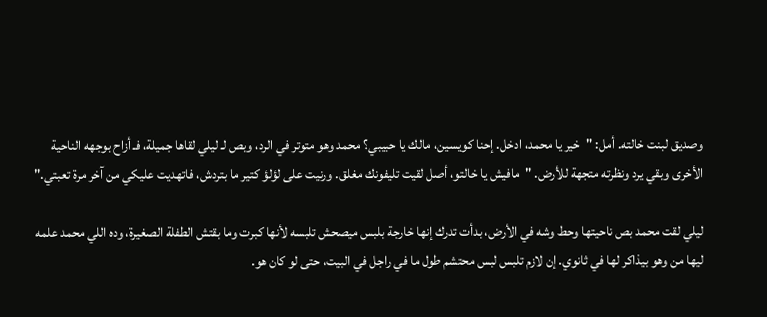وصديق لبنت خالته. أمل: "خير يا محمد، ادخل. إحنا كويسين، مالك يا حبيبي؟ محمد وهو متوتر في الرد، وبص لـ ليلي لقاها جميلة، فـ أزاح بوجهه الناحية الأخرى وبقي يرد ونظرته متجهة للأرض. "مافيش يا خالتو، أصل لقيت تليفونك مغلق. ورنيت على لؤلؤ كتير ما بتردش، فاتهديت عليكي من آخر مرة تعبتي."

ليلي لقت محمد بص ناحيتها وحط وشه في الأرض، بدأت تدرك إنها خارجة بلبس ميصحش تلبسه لأنها كبرت وما بقتش الطفلة الصغيرة، وده اللي محمد علمه ليها من وهو بيذاكر لها في ثانوي. إن لازم تلبس لبس محتشم طول ما في راجل في البيت، حتى لو كان هو.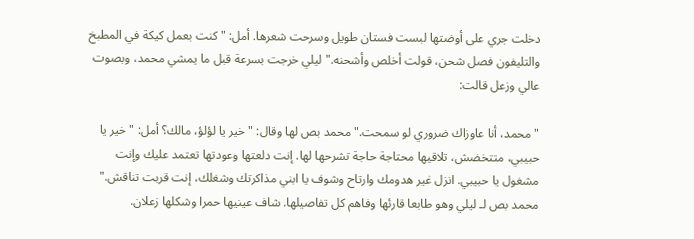دخلت جري على أوضتها لبست فستان طويل وسرحت شعرها. أمل: "كنت بعمل كيكة في المطبخ والتليفون فصل شحن، قولت أخلص وأشحنه." ليلي خرجت بسرعة قبل ما يمشي محمد، وبصوت عالي وزعل قالت:

"محمد، أنا عاوزاك ضروري لو سمحت." محمد بص لها وقال: "خير يا لؤلؤ، مالك؟ أمل: "خير يا حبيبي، متتخضش، تلاقيها محتاجة حاجة تشرحها لها. إنت دلعتها وعودتها تعتمد عليك وإنت مشغول يا حبيبي. انزل غير هدومك وارتاح وشوف يا ابني مذاكرتك وشغلك، إنت قربت تناقش." محمد بص لـ ليلي وهو طابعا قارئها وفاهم كل تفاصيلها. شاف عينيها حمرا وشكلها زعلان.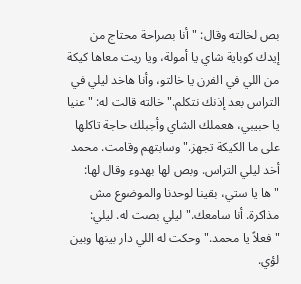بص لخالته وقال: "أنا بصراحة محتاج من إيدك كوباية شاي يا أمولة، ويا ريت معاها كيكة من اللي في الفرن يا خالتو، وأنا هاخد ليلي في التراس بعد إذنك نتكلم." خالته قالت له: "عنيا يا حبيبي، هعملك الشاي وأجبلك حاجة تاكلها على ما الكيكة تجهز." وسابتهم وقامت. محمد أخد ليلي التراس. وبص لها بهدوء وقال لها: "ها يا ستي، بقينا لوحدنا والموضوع مش مذاكرة. أنا سامعك." ليلي بصت له. ليلي: "فعلاً يا محمد." وحكت له اللي دار بينها وبين لؤي.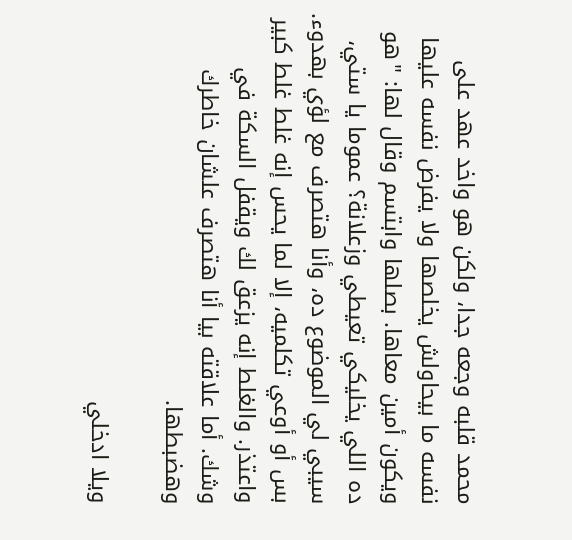محمد قلبه وجعه جدا، ولكن هو واخد عهد على نفسه ما بيحاولش يخلصها ولا يفرض نفسه عليها ويكون أمين معاها. بصلها وابتسم وقال لها: "هو ده اللي يخليكي تعيطي وزعلانة؟ عموما يا ستي، سيبي لي الموضوع ده، وأنا هتصرف مع لؤي بهدوء. بس أو أوعي تكلميه، إلا لما يحس إنه غلط غلط كبير واعتذر. والغلط إنه يزعق لك ويقفل السكة في وشك. أما علاقته بيا أنا هتصرف علشان خاطرك وهضبطها.

ويلا ادخلي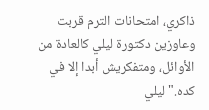ذاكري، امتحانات الترم قربت وعاوزين دكتورة ليلي كالعادة من الأوائل، ومتفكريش أبدا إلا في كده." ليلي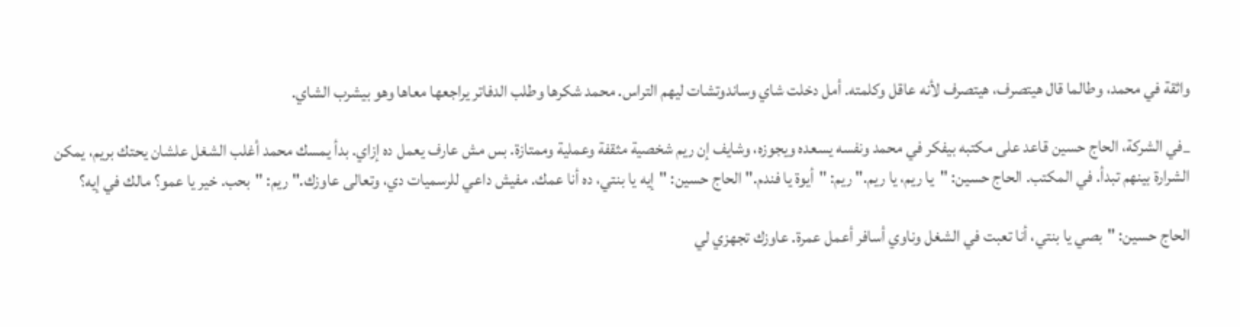واثقة في محمد، وطالما قال هيتصرف، هيتصرف لأنه عاقل وكلمته. أمل دخلت شاي وساندوتشات ليهم التراس. محمد شكرها وطلب الدفاتر يراجعها معاها وهو بيشرب الشاي.

_في الشركة، الحاج حسين قاعد على مكتبه بيفكر في محمد ونفسه يسعده ويجوزه، وشايف إن ريم شخصية مثقفة وعملية وممتازة. بس مش عارف يعمل ده إزاي. بدأ يمسك محمد أغلب الشغل علشان يحتك بريم، يمكن الشرارة بينهم تبدأ. في المكتب. الحاج حسين: "يا ريم، يا ريم." ريم: "أيوة يا فندم." الحاج حسين: "إيه يا بنتي، ده أنا عمك. مفيش داعي للرسميات دي، وتعالى عاوزك." ريم: "بحب. خير يا عمو؟ مالك في إيه؟

الحاج حسين: "بصي يا بنتي، أنا تعبت في الشغل وناوي أسافر أعمل عمرة. عاوزك تجهزي لي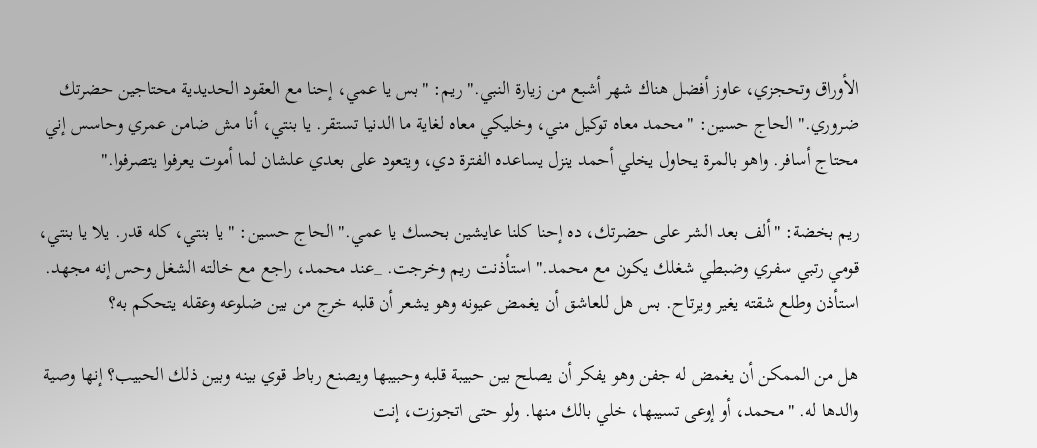الأوراق وتحجزي، عاوز أفضل هناك شهر أشبع من زيارة النبي." ريم: "بس يا عمي، إحنا مع العقود الحديدية محتاجين حضرتك ضروري." الحاج حسين: "محمد معاه توكيل مني، وخليكي معاه لغاية ما الدنيا تستقر. يا بنتي، أنا مش ضامن عمري وحاسس إني محتاج أسافر. واهو بالمرة يحاول يخلي أحمد ينزل يساعده الفترة دي، ويتعود على بعدي علشان لما أموت يعرفوا يتصرفوا."

ريم بخضة: "ألف بعد الشر على حضرتك، ده إحنا كلنا عايشين بحسك يا عمي." الحاج حسين: "يا بنتي، كله قدر. يلا يا بنتي، قومي رتبي سفري وضبطي شغلك يكون مع محمد." استأذنت ريم وخرجت. _عند محمد، راجع مع خالته الشغل وحس إنه مجهد. استأذن وطلع شقته يغير ويرتاح. بس هل للعاشق أن يغمض عيونه وهو يشعر أن قلبه خرج من بين ضلوعه وعقله يتحكم به؟

هل من الممكن أن يغمض له جفن وهو يفكر أن يصلح بين حبيبة قلبه وحبيبها ويصنع رباط قوي بينه وبين ذلك الحبيب؟ إنها وصية والدها له. "محمد، أو إوعى تسيبها، خلي بالك منها. ولو حتى اتجوزت، إنت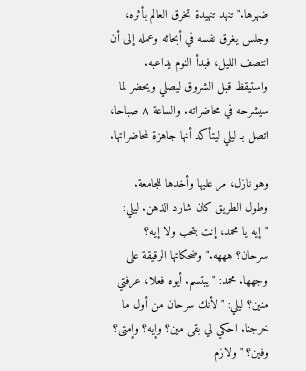ضهرها." تنهد تنهيدة تخرق العالم بأثره، وجلس يغرق نفسه في أبحاثه وعمله إلى أن انتصف الليل، فبدأ النوم يداعبه. واستيقظ قبل الشروق ليصلي ويحضر لما سيشرحه في محاضراته. والساعة ٨ صباحا، اتصل بـ ليلي ليتأكد أنها جاهزة لمحاضراتها.

وهو نازل، مر عليها وأخدها للجامعة. وطول الطريق كان شارد الذهن. ليلي: "إيه يا محمد، إنت بتحب ولا إيه؟ سرحان؟ هههه." وضحكاتها الرقيقة على وجهها. محمد: "يبتسم. أيوه فعلا، عرفتي منين؟ ليلي: "لأنك سرحان من أول ما خرجنا. احكي لي بقى مين؟ وإيه؟ وإمتى؟ وفين؟ "ولازم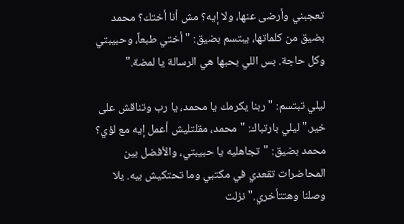تعجبني وأرضى عنها، ولا إيه؟ مش أنا أختك؟ محمد بضيق من كلماتها، يبتسم بضيق: "أختي طبعاً، وحبيبتي وكل حاجة. بس اللي بحبها هي الرسالة يا لمضة."

ليلي تبتسم: "ربنا يكرمك يا محمد، يا رب وتناقش على خير." ليلي بارتباك: "محمد، مقلتليش أعمل إيه مع لؤي؟ محمد بضيق: "تجاهليه يا حبيبتي، والأفضل بين المحاضرات تقعدي في مكتبي وما تحتكيش بيه. يلا وصلنا وهتتأخري." نزلت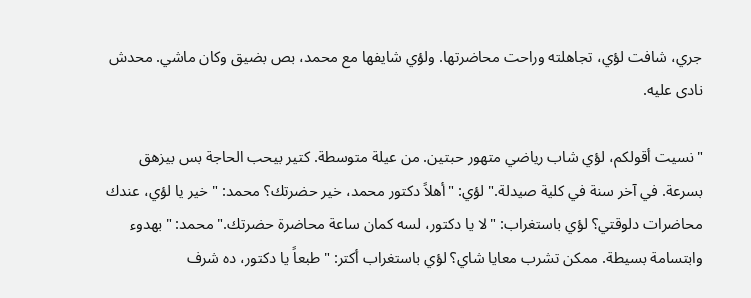جري، شافت لؤي، تجاهلته وراحت محاضرتها. ولؤي شايفها مع محمد، بص بضيق وكان ماشي. محدش نادى عليه.

"نسيت أقولكم، لؤي شاب رياضي متهور حبتين. من عيلة متوسطة. كتير بيحب الحاجة بس بيزهق بسرعة. في آخر سنة في كلية صيدلة." لؤي: "أهلاً دكتور محمد، خير حضرتك؟ محمد: "خير يا لؤي، عندك محاضرات دلوقتي؟ لؤي باستغراب: "لا يا دكتور، لسه كمان ساعة محاضرة حضرتك." محمد: "بهدوء وابتسامة بسيطة. ممكن تشرب معايا شاي؟ لؤي باستغراب أكتر: "طبعاً يا دكتور، ده شرف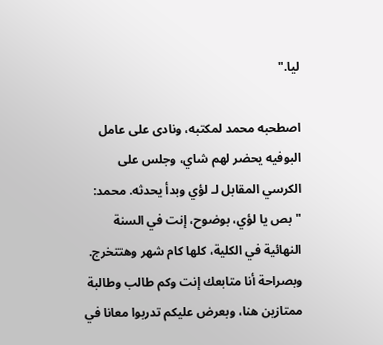ليا."

اصطحبه محمد لمكتبه، ونادى على عامل البوفيه يحضر لهم شاي، وجلس على الكرسي المقابل لـ لؤي وبدأ يحدثه. محمد: "بص يا لؤي، بوضوح، إنت في السنة النهائية في الكلية، كلها كام شهر وهتتخرج. وبصراحة أنا متابعك إنت وكم طالب وطالبة ممتازين هنا، وبعرض عليكم تدربوا معانا في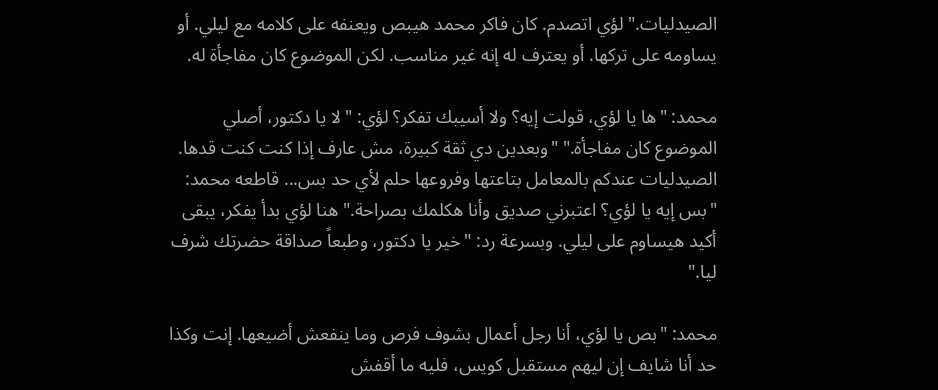الصيدليات." لؤي اتصدم. كان فاكر محمد هيبص ويعنفه على كلامه مع ليلي. أو يساومه على تركها. أو يعترف له إنه غير مناسب. لكن الموضوع كان مفاجأة له.

محمد: "ها يا لؤي، قولت إيه؟ ولا أسيبك تفكر؟ لؤي: "لا يا دكتور، أصلي الموضوع كان مفاجأة." "وبعدين دي ثقة كبيرة، مش عارف إذا كنت كنت قدها. الصيدليات عندكم بالمعامل بتاعتها وفروعها حلم لأي حد بس... قاطعه محمد: "بس إيه يا لؤي؟ اعتبرني صديق وأنا هكلمك بصراحة." هنا لؤي بدأ يفكر، يبقى أكيد هيساوم على ليلي. وبسرعة رد: "خير يا دكتور، وطبعاً صداقة حضرتك شرف ليا."

محمد: "بص يا لؤي، أنا رجل أعمال بشوف فرص وما ينفعش أضيعها. إنت وكذا حد أنا شايف إن ليهم مستقبل كويس، فليه ما أقفش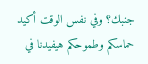جنبك؟ وفي نفس الوقت أكيد حماسكم وطموحكم هيفيدنا في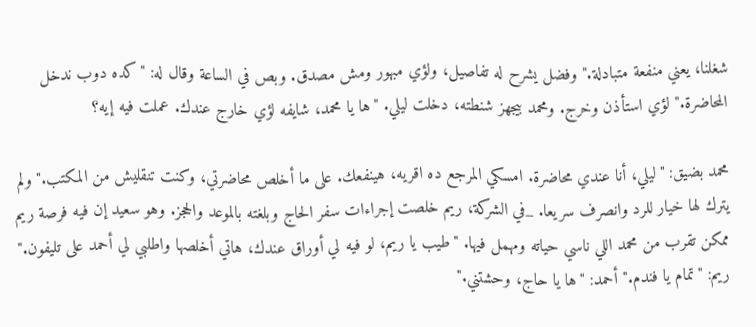شغلنا، يعني منفعة متبادلة." وفضل يشرح له تفاصيل، ولؤي مبهور ومش مصدق. وبص في الساعة وقال له: "كده دوب ندخل المحاضرة." لؤي استأذن وخرج. ومحمد بيجهز شنطته، دخلت ليلي. "ها يا محمد، شايفه لؤي خارج عندك. عملت فيه إيه؟

محمد بضيق: "ليلي، أنا عندي محاضرة. امسكي المرجع ده اقريه، هينفعك. على ما أخلص محاضرتي، وكنت تنقليش من المكتب." ولم يترك لها خيار للرد وانصرف سريعا. _في الشركة، ريم خلصت إجراءات سفر الحاج وبلغته بالموعد والحجز. وهو سعيد إن فيه فرصة ريم ممكن تقرب من محمد اللي ناسي حياته ومهمل فيها. "طيب يا ريم، لو فيه لي أوراق عندك، هاتي أخلصها واطلبي لي أحمد على تليفون." ريم: "تمام يا فندم." أحمد: "ها يا حاج، وحشتني."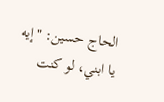الحاج حسين: "إيه يا ابني، لو كنت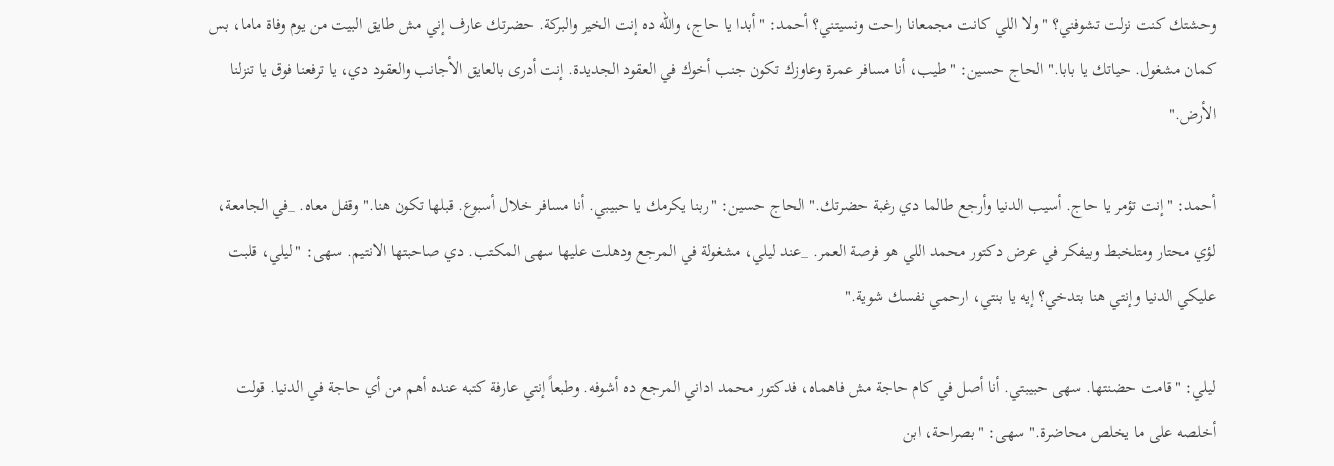وحشتك كنت نزلت تشوفني؟ "ولا اللي كانت مجمعانا راحت ونسيتني؟ أحمد: "أبدا يا حاج، والله ده إنت الخير والبركة. حضرتك عارف إني مش طايق البيت من يوم وفاة ماما، بس كمان مشغول. حياتك يا بابا." الحاج حسين: "طيب، أنا مسافر عمرة وعاوزك تكون جنب أخوك في العقود الجديدة. إنت أدرى بالعايق الأجانب والعقود دي، يا ترفعنا فوق يا تنزلنا الأرض."

أحمد: "إنت تؤمر يا حاج. أسيب الدنيا وأرجع طالما دي رغبة حضرتك." الحاج حسين: "ربنا يكرمك يا حبيبي. أنا مسافر خلال أسبوع. قبلها تكون هنا." وقفل معاه. _في الجامعة، لؤي محتار ومتلخبط وبيفكر في عرض دكتور محمد اللي هو فرصة العمر. _عند ليلي، مشغولة في المرجع ودهلت عليها سهى المكتب. دي صاحبتها الانتيم. سهى: "ليلي، قلبت عليكي الدنيا وإنتي هنا بتدخي؟ إيه يا بنتي، ارحمي نفسك شوية."

ليلي: "قامت حضنتها. سهى حبيبتي. أنا أصل في كام حاجة مش فاهماه، فدكتور محمد اداني المرجع ده أشوفه. وطبعاً إنتي عارفة كتبه عنده أهم من أي حاجة في الدنيا. قولت أخلصه على ما يخلص محاضرة." سهى: "بصراحة، ابن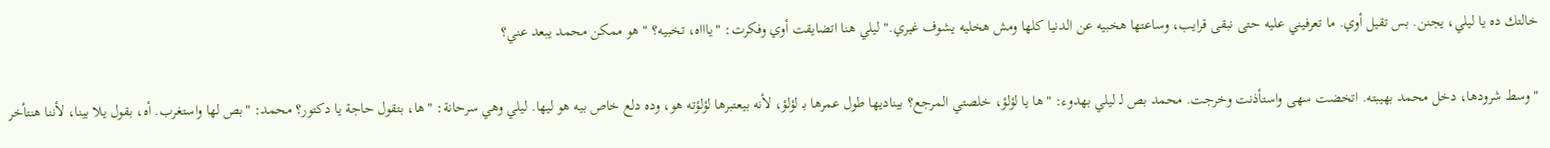خالتك ده يا ليلي، يجنن. بس تقيل أوي. ما تعرفيني عليه حتى نبقى قرايب، وساعتها هخبيه عن الدنيا كلها ومش هخليه يشوف غيري." ليلي هنا اتضايقت أوي وفكرت: "ياااه، تخبيه؟ " هو ممكن محمد يبعد عني؟

" وسط شرودها، دخل محمد بهيبته. اتخضت سهى واستأذنت وخرجت. محمد بص لـ ليلي بهدوء: "ها يا لؤلؤ، خلصتي المرجع؟ بيناديها طول عمرها بـ لؤلؤ، لأنه بيعتبرها لؤلؤته هو، وده دلع خاص بيه هو ليها. ليلي وهي سرحانة: "ها، بتقول حاجة يا دكتور؟ محمد: "بص لها واستغرب. أه، بقول يلا بينا، لأننا هنتأخر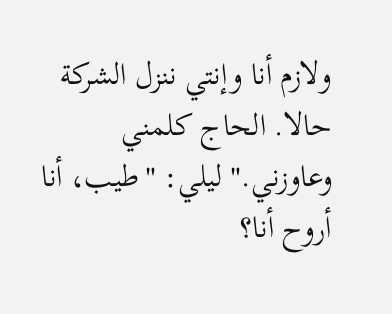ولازم أنا وإنتي ننزل الشركة حالا. الحاج كلمني وعاوزني." ليلي: "طيب، أنا أروح أنا؟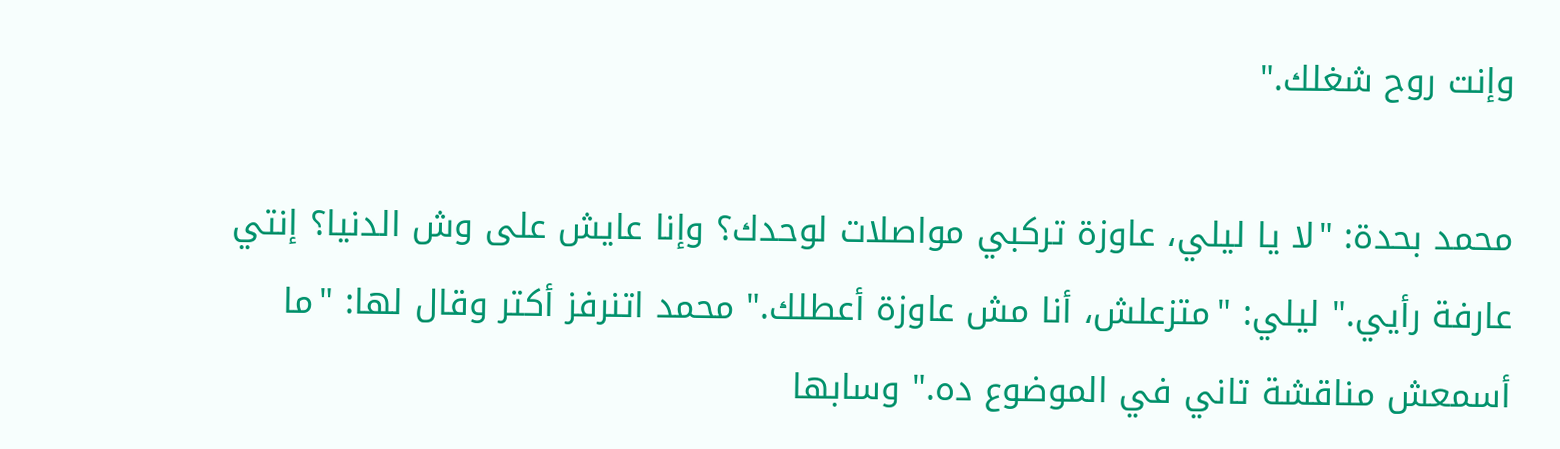وإنت روح شغلك."

محمد بحدة: "لا يا ليلي، عاوزة تركبي مواصلات لوحدك؟ وإنا عايش على وش الدنيا؟ إنتي عارفة رأيي." ليلي: "متزعلش، أنا مش عاوزة أعطلك." محمد اتنرفز أكتر وقال لها: "ما أسمعش مناقشة تاني في الموضوع ده." وسابها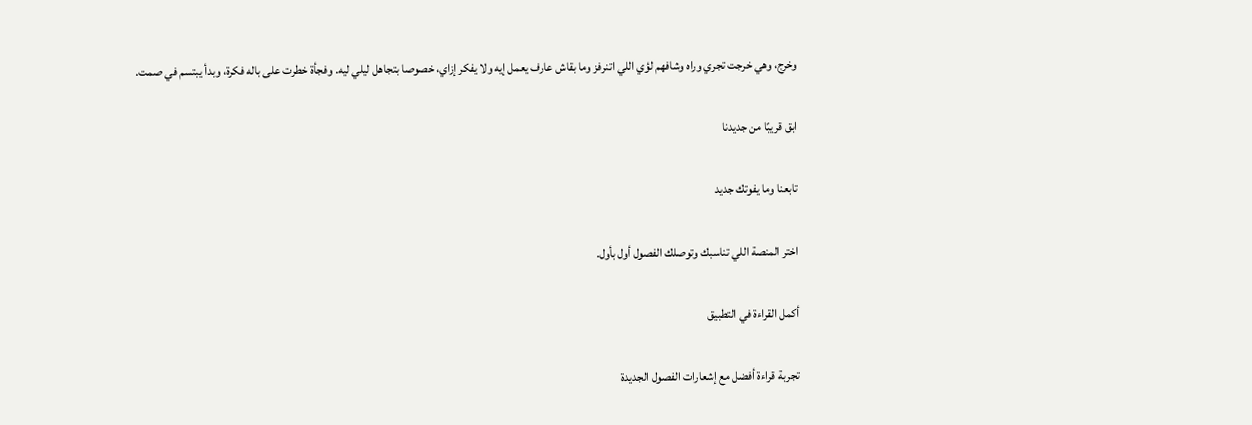وخرج، وهي خرجت تجري وراه وشافهم لؤي اللي اتنرفز وما بقاش عارف يعمل إيه ولا يفكر إزاي، خصوصا بتجاهل ليلي ليه. وفجأة خطرت على باله فكرة، وبدأ يبتسم في صمت.

ابق قريبًا من جديدنا

تابعنا وما يفوتك جديد

اختر المنصة اللي تناسبك وتوصلك الفصول أول بأول.

أكمل القراءة في التطبيق

تجربة قراءة أفضل مع إشعارات الفصول الجديدة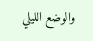والوضع الليلي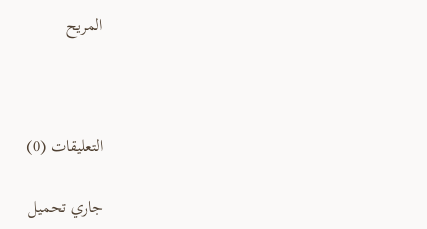المريح



التعليقات (0)

جاري تحميل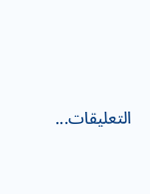التعليقات...